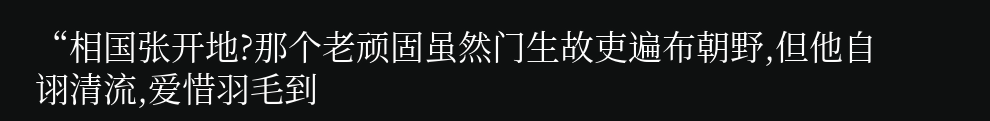“相国张开地?那个老顽固虽然门生故吏遍布朝野,但他自诩清流,爱惜羽毛到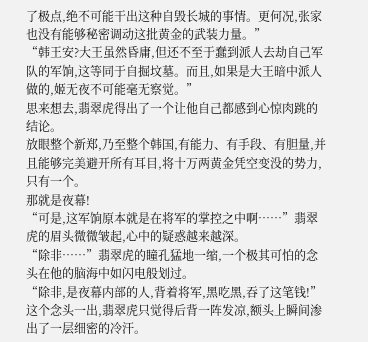了极点,绝不可能干出这种自毁长城的事情。更何况,张家也没有能够秘密调动这批黄金的武装力量。”
“韩王安?大王虽然昏庸,但还不至于蠢到派人去劫自己军队的军饷,这等同于自掘坟墓。而且,如果是大王暗中派人做的,姬无夜不可能毫无察觉。”
思来想去,翡翠虎得出了一个让他自己都感到心惊肉跳的结论。
放眼整个新郑,乃至整个韩国,有能力、有手段、有胆量,并且能够完美避开所有耳目,将十万两黄金凭空变没的势力,只有一个。
那就是夜幕!
“可是,这军饷原本就是在将军的掌控之中啊……”翡翠虎的眉头微微皱起,心中的疑惑越来越深。
“除非……”翡翠虎的瞳孔猛地一缩,一个极其可怕的念头在他的脑海中如闪电般划过。
“除非,是夜幕内部的人,背着将军,黑吃黑,吞了这笔钱!”
这个念头一出,翡翠虎只觉得后背一阵发凉,额头上瞬间渗出了一层细密的冷汗。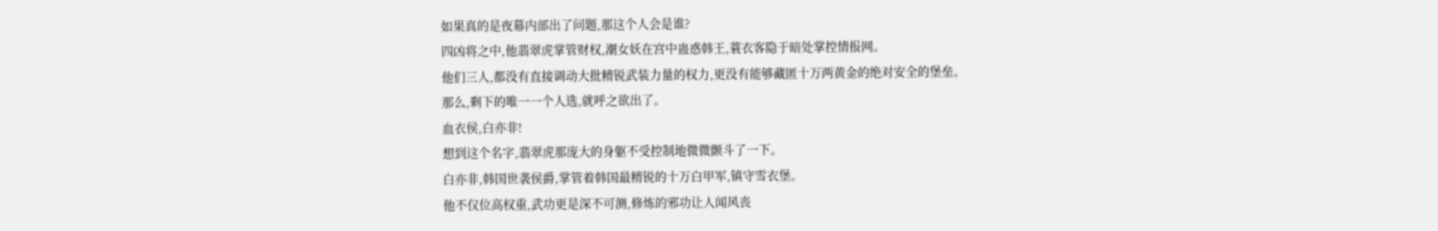如果真的是夜幕内部出了问题,那这个人会是谁?
四凶将之中,他翡翠虎掌管财权,潮女妖在宫中蛊惑韩王,蓑衣客隐于暗处掌控情报网。
他们三人,都没有直接调动大批精锐武装力量的权力,更没有能够藏匿十万两黄金的绝对安全的堡垒。
那么,剩下的唯一一个人选,就呼之欲出了。
血衣侯,白亦非!
想到这个名字,翡翠虎那庞大的身躯不受控制地微微颤斗了一下。
白亦非,韩国世袭侯爵,掌管着韩国最精锐的十万白甲军,镇守雪衣堡。
他不仅位高权重,武功更是深不可测,修炼的邪功让人闻风丧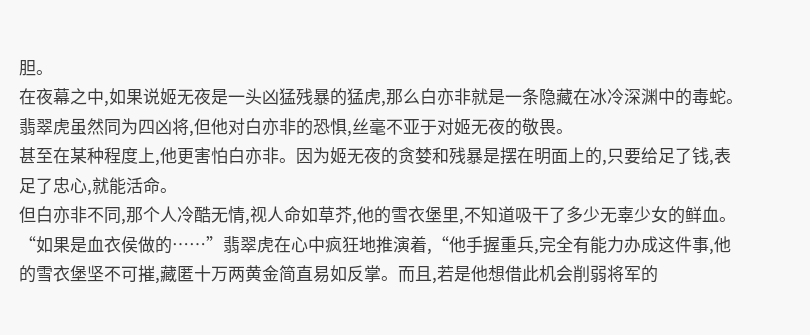胆。
在夜幕之中,如果说姬无夜是一头凶猛残暴的猛虎,那么白亦非就是一条隐藏在冰冷深渊中的毒蛇。
翡翠虎虽然同为四凶将,但他对白亦非的恐惧,丝毫不亚于对姬无夜的敬畏。
甚至在某种程度上,他更害怕白亦非。因为姬无夜的贪婪和残暴是摆在明面上的,只要给足了钱,表足了忠心,就能活命。
但白亦非不同,那个人冷酷无情,视人命如草芥,他的雪衣堡里,不知道吸干了多少无辜少女的鲜血。
“如果是血衣侯做的……”翡翠虎在心中疯狂地推演着,“他手握重兵,完全有能力办成这件事,他的雪衣堡坚不可摧,藏匿十万两黄金简直易如反掌。而且,若是他想借此机会削弱将军的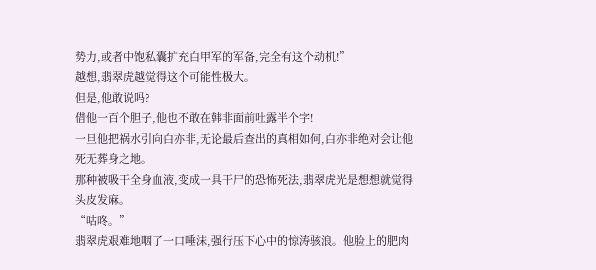势力,或者中饱私囊扩充白甲军的军备,完全有这个动机!”
越想,翡翠虎越觉得这个可能性极大。
但是,他敢说吗?
借他一百个胆子,他也不敢在韩非面前吐露半个字!
一旦他把祸水引向白亦非,无论最后查出的真相如何,白亦非绝对会让他死无葬身之地。
那种被吸干全身血液,变成一具干尸的恐怖死法,翡翠虎光是想想就觉得头皮发麻。
“咕咚。”
翡翠虎艰难地咽了一口唾沫,强行压下心中的惊涛骇浪。他脸上的肥肉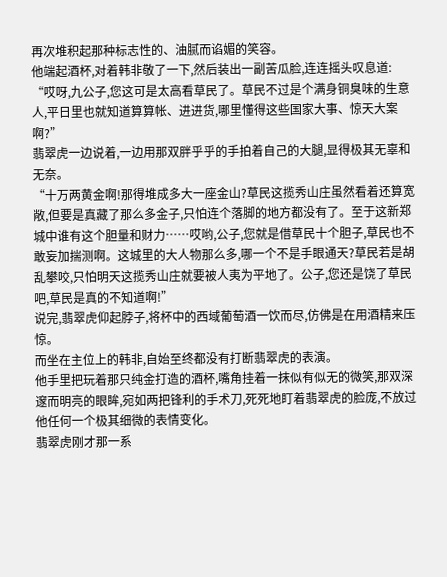再次堆积起那种标志性的、油腻而谄媚的笑容。
他端起酒杯,对着韩非敬了一下,然后装出一副苦瓜脸,连连摇头叹息道:
“哎呀,九公子,您这可是太高看草民了。草民不过是个满身铜臭味的生意人,平日里也就知道算算帐、进进货,哪里懂得这些国家大事、惊天大案啊?”
翡翠虎一边说着,一边用那双胖乎乎的手拍着自己的大腿,显得极其无辜和无奈。
“十万两黄金啊!那得堆成多大一座金山?草民这揽秀山庄虽然看着还算宽敞,但要是真藏了那么多金子,只怕连个落脚的地方都没有了。至于这新郑城中谁有这个胆量和财力……哎哟,公子,您就是借草民十个胆子,草民也不敢妄加揣测啊。这城里的大人物那么多,哪一个不是手眼通天?草民若是胡乱攀咬,只怕明天这揽秀山庄就要被人夷为平地了。公子,您还是饶了草民吧,草民是真的不知道啊!”
说完,翡翠虎仰起脖子,将杯中的西域葡萄酒一饮而尽,仿佛是在用酒精来压惊。
而坐在主位上的韩非,自始至终都没有打断翡翠虎的表演。
他手里把玩着那只纯金打造的酒杯,嘴角挂着一抹似有似无的微笑,那双深邃而明亮的眼眸,宛如两把锋利的手术刀,死死地盯着翡翠虎的脸庞,不放过他任何一个极其细微的表情变化。
翡翠虎刚才那一系